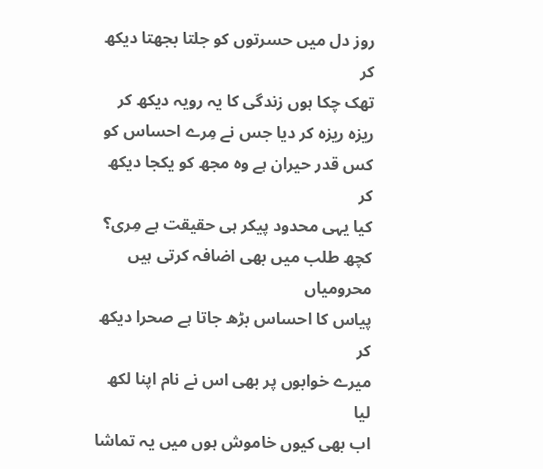روز دل میں حسرتوں کو جلتا بجھتا دیکھ کر
تھک چکا ہوں زندگی کا یہ رویہ دیکھ کر
ریزہ ریزہ کر دیا جس نے مِرے احساس کو
کس قدر حیران ہے وہ مجھ کو یکجا دیکھ کر
کیا یہی محدود پیکر ہی حقیقت ہے مِری؟
کچھ طلب میں بھی اضافہ کرتی ہیں محرومیاں
پیاس کا احساس بڑھ جاتا ہے صحرا دیکھ کر
میرے خوابوں پر بھی اس نے نام اپنا لکھ لیا
اب بھی کیوں خاموش ہوں میں یہ تماشا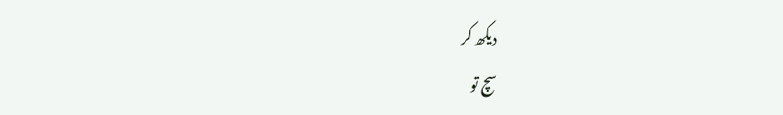دیکھ کر
سچ تو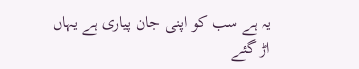یہ ہے سب کو اپنی جان پیاری ہے یہاں
اڑ گئے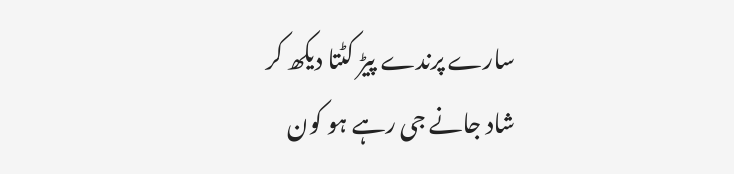سارے پرندے پیڑ کٹتا دیکھ کر
شاد جانے جی رہے ہو کون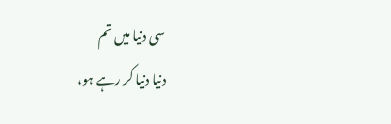سی دنیا میں تم
دنیا دنیا کر رہے ہو،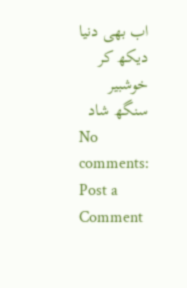اب بھی دنیا دیکھ کر
خوشبیر سنگھ شاد
No comments:
Post a Comment